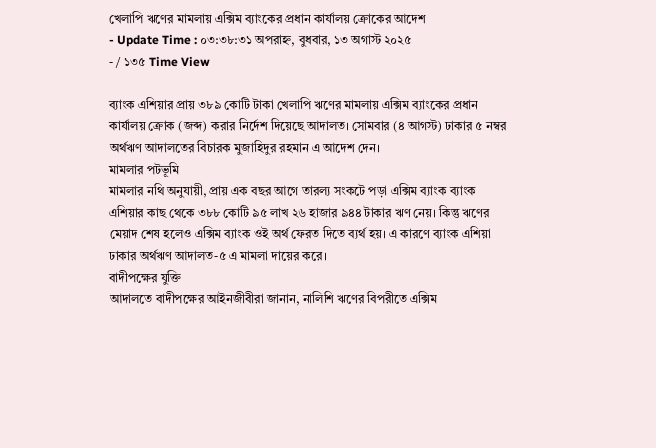খেলাপি ঋণের মামলায় এক্সিম ব্যাংকের প্রধান কার্যালয় ক্রোকের আদেশ
- Update Time : ০৩:৩৮:৩১ অপরাহ্ন, বুধবার, ১৩ অগাস্ট ২০২৫
- / ১৩৫ Time View

ব্যাংক এশিয়ার প্রায় ৩৮৯ কোটি টাকা খেলাপি ঋণের মামলায় এক্সিম ব্যাংকের প্রধান কার্যালয় ক্রোক (জব্দ) করার নির্দেশ দিয়েছে আদালত। সোমবার (৪ আগস্ট) ঢাকার ৫ নম্বর অর্থঋণ আদালতের বিচারক মুজাহিদুর রহমান এ আদেশ দেন।
মামলার পটভূমি
মামলার নথি অনুযায়ী, প্রায় এক বছর আগে তারল্য সংকটে পড়া এক্সিম ব্যাংক ব্যাংক এশিয়ার কাছ থেকে ৩৮৮ কোটি ৯৫ লাখ ২৬ হাজার ৯৪৪ টাকার ঋণ নেয়। কিন্তু ঋণের মেয়াদ শেষ হলেও এক্সিম ব্যাংক ওই অর্থ ফেরত দিতে ব্যর্থ হয়। এ কারণে ব্যাংক এশিয়া ঢাকার অর্থঋণ আদালত-৫ এ মামলা দায়ের করে।
বাদীপক্ষের যুক্তি
আদালতে বাদীপক্ষের আইনজীবীরা জানান, নালিশি ঋণের বিপরীতে এক্সিম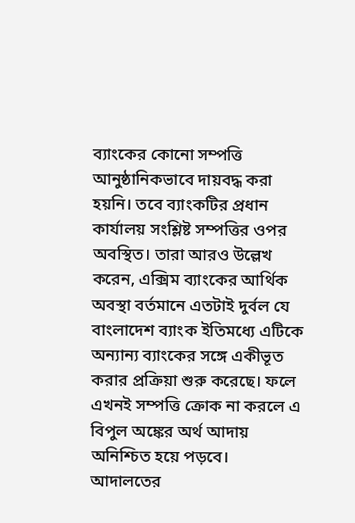ব্যাংকের কোনো সম্পত্তি আনুষ্ঠানিকভাবে দায়বদ্ধ করা হয়নি। তবে ব্যাংকটির প্রধান কার্যালয় সংশ্লিষ্ট সম্পত্তির ওপর অবস্থিত। তারা আরও উল্লেখ করেন, এক্সিম ব্যাংকের আর্থিক অবস্থা বর্তমানে এতটাই দুর্বল যে বাংলাদেশ ব্যাংক ইতিমধ্যে এটিকে অন্যান্য ব্যাংকের সঙ্গে একীভূত করার প্রক্রিয়া শুরু করেছে। ফলে এখনই সম্পত্তি ক্রোক না করলে এ বিপুল অঙ্কের অর্থ আদায় অনিশ্চিত হয়ে পড়বে।
আদালতের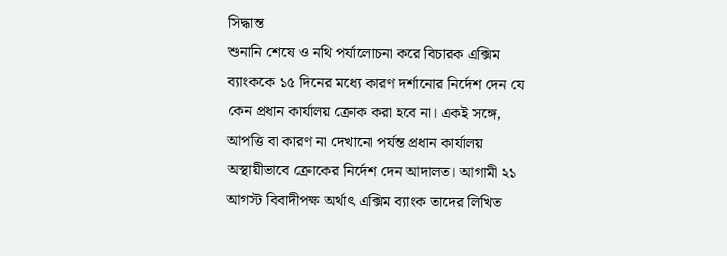সিদ্ধান্ত
শুনানি শেষে ও নথি পর্যালোচনা করে বিচারক এক্সিম ব্যাংককে ১৫ দিনের মধ্যে কারণ দর্শানোর নির্দেশ দেন যে কেন প্রধান কার্যালয় ক্রোক করা হবে না। একই সঙ্গে, আপত্তি বা কারণ না দেখানো পর্যন্ত প্রধান কার্যালয় অস্থায়ীভাবে ক্রোকের নির্দেশ দেন আদালত। আগামী ২১ আগস্ট বিবাদীপক্ষ অর্থাৎ এক্সিম ব্যাংক তাদের লিখিত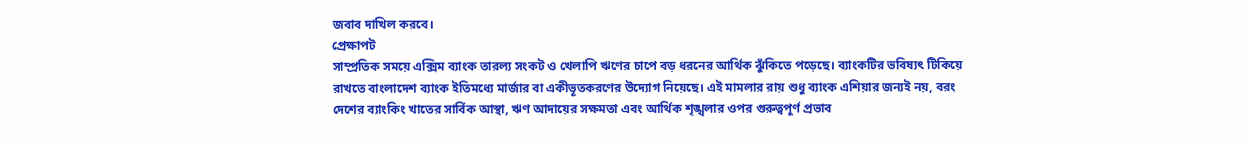জবাব দাখিল করবে।
প্রেক্ষাপট
সাম্প্রতিক সময়ে এক্সিম ব্যাংক তারল্য সংকট ও খেলাপি ঋণের চাপে বড় ধরনের আর্থিক ঝুঁকিতে পড়েছে। ব্যাংকটির ভবিষ্যৎ টিকিয়ে রাখতে বাংলাদেশ ব্যাংক ইতিমধ্যে মার্জার বা একীভূতকরণের উদ্যোগ নিয়েছে। এই মামলার রায় শুধু ব্যাংক এশিয়ার জন্যই নয়, বরং দেশের ব্যাংকিং খাতের সার্বিক আস্থা, ঋণ আদায়ের সক্ষমতা এবং আর্থিক শৃঙ্খলার ওপর গুরুত্বপূর্ণ প্রভাব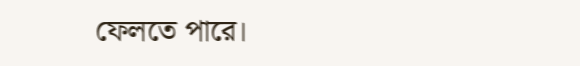ফেলতে পারে।